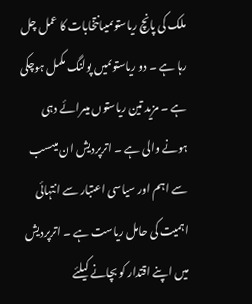ملک کی پانچ ریاستوںمیںانتخابات کا عمل چل رہا ہے ۔ دو ریاستوںمیں پولنگ مکمل ہوچکی ہے ۔ مزید تین ریاستوں میںرائے دہی ہونے والی ہے ۔ اترپردیش ان میںسب سے اہم اور سیاسی اعتبار سے انتہائی اہمیت کی حامل ریاست ہے ۔ اترپردیش میں اپنے اقتدار کو بچانے کیلئے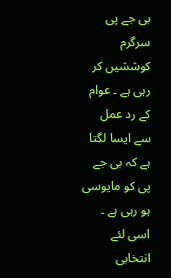بی جے پی سرگرم کوششیں کر رہی ہے ۔ عوام کے رد عمل سے ایسا لگتا ہے کہ بی جے پی کو مایوسی ہو رہی ہے ۔ اسی لئے انتخابی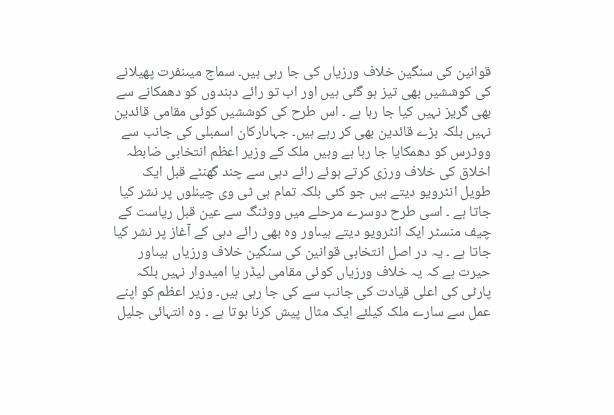قوانین کی سنگین خلاف ورزیاں کی جا رہی ہیں۔ سماج میںنفرت پھیلانے کی کوششیں بھی تیز ہو گئی ہیں اور اب تو رائے دہندوں کو دھمکانے سے بھی گریز نہیں کیا جا رہا ہے ۔ اس طرح کی کوششیں کوئی مقامی قائدین نہیں بلکہ بڑے قائدین بھی کر رہے ہیں۔ جہاںارکان اسمبلی کی جانب سے ووٹرس کو دھمکایا جا رہا ہے وہیں ملک کے وزیر اعظم انتخابی ضابطہ اخلاق کی خلاف ورزی کرتے ہوئے رائے دہی سے چند گھنٹے قبل ایک طویل انٹرویو دیتے ہیں جو کئی بلکہ تمام ہی ٹی وی چینلوں پر نشر کیا جاتا ہے ۔ اسی طرح دوسرے مرحلے میں ووٹنگ سے عین قبل ریاست کے چیف منسٹر ایک انٹرویو دیتے ہیںاور وہ بھی رائے دہی کے آغاز پر نشر کیا جاتا ہے ۔ یہ در اصل انتخابی قوانین کی سنگین خلاف ورزیاں ہیںاور حیرت ہے کہ یہ خلاف ورزیاں کوئی مقامی لیڈر یا امیدوار نہیں بلکہ پارٹی کی اعلی قیادت کی جانب سے کی جا رہی ہیں۔ وزیر اعظم کو اپنے عمل سے سارے ملک کیلئے ایک مثال پیش کرنا ہوتا ہے ۔ وہ انتہائی جلیل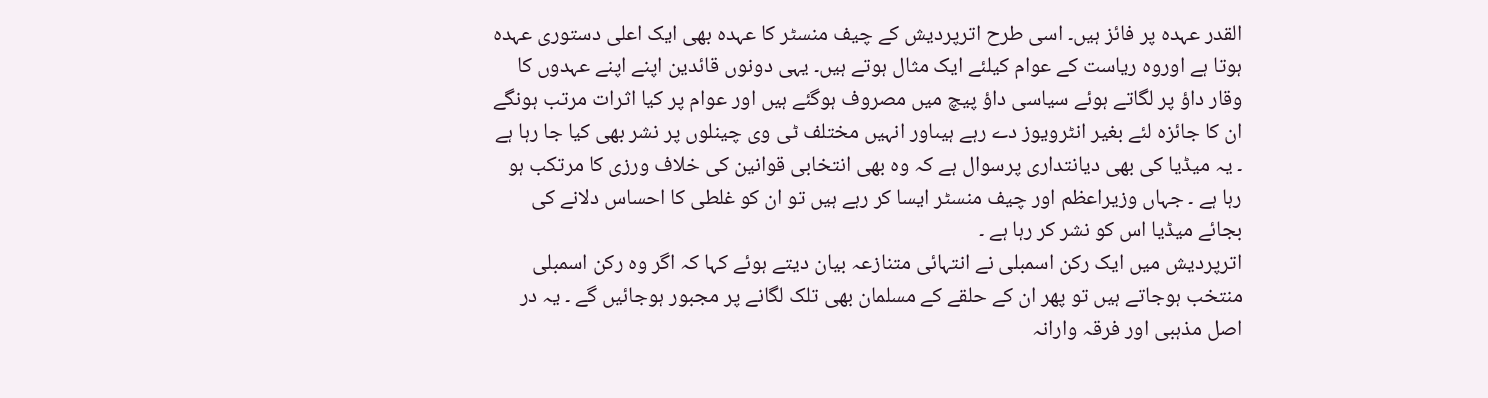القدر عہدہ پر فائز ہیں۔ اسی طرح اترپردیش کے چیف منسٹر کا عہدہ بھی ایک اعلی دستوری عہدہ ہوتا ہے اوروہ ریاست کے عوام کیلئے ایک مثال ہوتے ہیں۔ یہی دونوں قائدین اپنے اپنے عہدوں کا وقار داؤ پر لگاتے ہوئے سیاسی داؤ پیچ میں مصروف ہوگئے ہیں اور عوام پر کیا اثرات مرتب ہونگے ان کا جائزہ لئے بغیر انٹرویوز دے رہے ہیںاور انہیں مختلف ٹی وی چینلوں پر نشر بھی کیا جا رہا ہے ۔ یہ میڈیا کی بھی دیانتداری پرسوال ہے کہ وہ بھی انتخابی قوانین کی خلاف ورزی کا مرتکب ہو رہا ہے ۔ جہاں وزیراعظم اور چیف منسٹر ایسا کر رہے ہیں تو ان کو غلطی کا احساس دلانے کی بجائے میڈیا اس کو نشر کر رہا ہے ۔
اترپردیش میں ایک رکن اسمبلی نے انتہائی متنازعہ بیان دیتے ہوئے کہا کہ اگر وہ رکن اسمبلی منتخب ہوجاتے ہیں تو پھر ان کے حلقے کے مسلمان بھی تلک لگانے پر مجبور ہوجائیں گے ۔ یہ در اصل مذہبی اور فرقہ وارانہ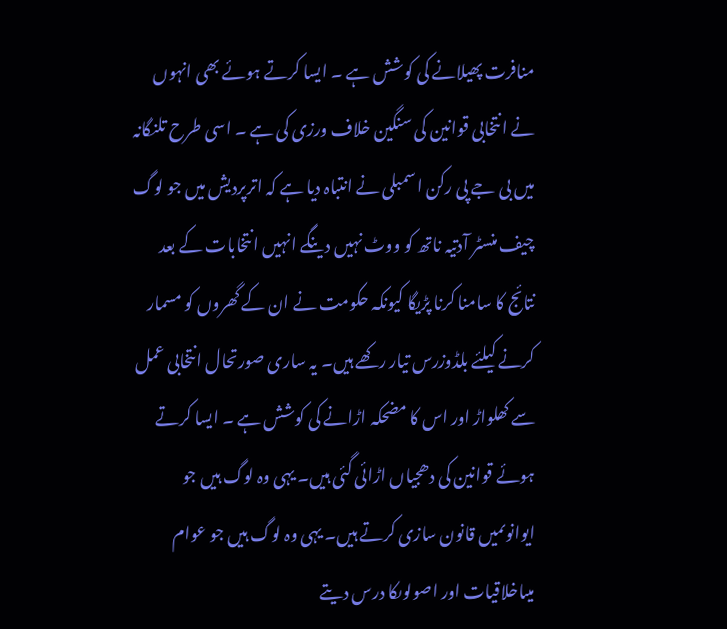منافرت پھیلانے کی کوشش ہے ۔ ایسا کرتے ہوئے بھی انہوں نے انتخابی قوانین کی سنگین خلاف ورزی کی ہے ۔ اسی طرح تلنگانہ میں بی جے پی رکن اسمبلی نے انتباہ دیا ہے کہ اترپردیش میں جو لوگ چیف منسٹر آدتیہ ناتھ کو ووٹ نہیں دینگے انہیں انتخابات کے بعد نتائج کا سامنا کرنا پڑیگا کیونکہ حکومت نے ان کے گھروں کو مسمار کرنے کیلئے بلڈوزرس تیار رکھے ہیں۔ یہ ساری صورتحال انتخابی عمل سے کھلواڑ اور اس کا مضحکہ اڑانے کی کوشش ہے ۔ ایسا کرتے ہوئے قوانین کی دھجیاں اڑائی گئی ہیں۔ یہی وہ لوگ ہیں جو ایوانوںمیں قانون سازی کرتے ہیں۔ یہی وہ لوگ ہیں جو عوام میںاخلاقیات اور اصولوںکا درس دیتے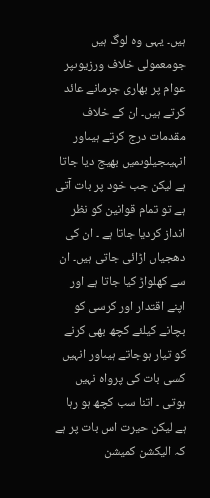ہیں۔ یہی وہ لوگ ہیں جومعمولی خلاف ورزیوںپر عوام پر بھاری جرمانے عائد کرتے ہیں۔ ان کے خلاف مقدمات درج کرتے ہیںاور انہیںجیلوںمیں بھیج دیا جاتا ہے لیکن جب خود پر بات آتی ہے تو تمام قوانین کو نظر انداز کردیا جاتا ہے ۔ ان کی دھجیاں اڑائی جاتی ہیں۔ ان سے کھلواڑ کیا جاتا ہے اور اپنے اقتدار اور کرسی کو بچانے کیلئے کچھ بھی کرنے کو تیار ہوجاتے ہیںاور انہیں کسی بات کی پرواہ نہیں ہوتی ۔ اتنا سب کچھ ہو رہا ہے لیکن حیرت اس بات پر ہے کہ الیکشن کمیشن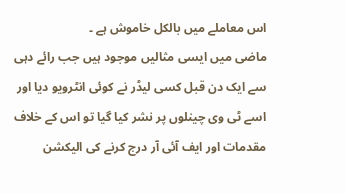اس معاملے میں بالکل خاموش ہے ۔
ماضی میں ایسی مثالیں موجود ہیں جب رائے دہی سے ایک دن قبل کسی لیڈر نے کوئی انٹرویو دیا اور اسے ٹی وی چینلوں پر نشر کیا گیا تو اس کے خلاف مقدمات اور ایف آئی آر درج کرنے کی الیکشن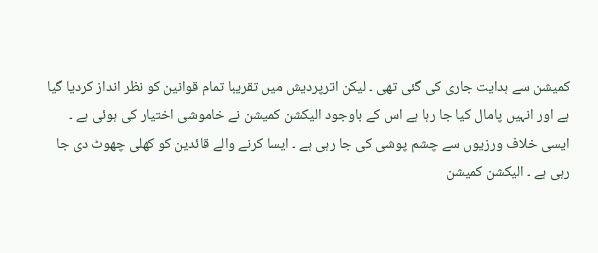کمیشن سے ہدایت جاری کی گئی تھی ۔ لیکن اترپردیش میں تقریبا تمام قوانین کو نظر انداز کردیا گیا ہے اور انہیں پامال کیا جا رہا ہے اس کے باوجود الیکشن کمیشن نے خاموشی اختیار کی ہوئی ہے ۔ ایسی خلاف ورزیوں سے چشم پوشی کی جا رہی ہے ۔ ایسا کرنے والے قائدین کو کھلی چھوٹ دی جا رہی ہے ۔ الیکشن کمیشن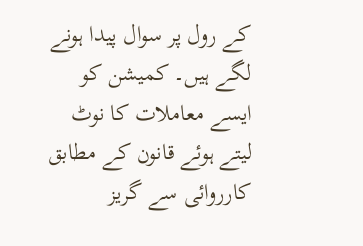کے رول پر سوال پیدا ہونے لگے ہیں۔ کمیشن کو ایسے معاملات کا نوٹ لیتے ہوئے قانون کے مطابق کارروائی سے گریز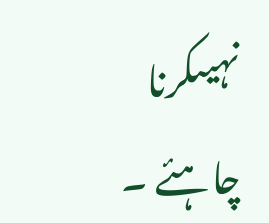نہیںکرنا چاہئے ۔